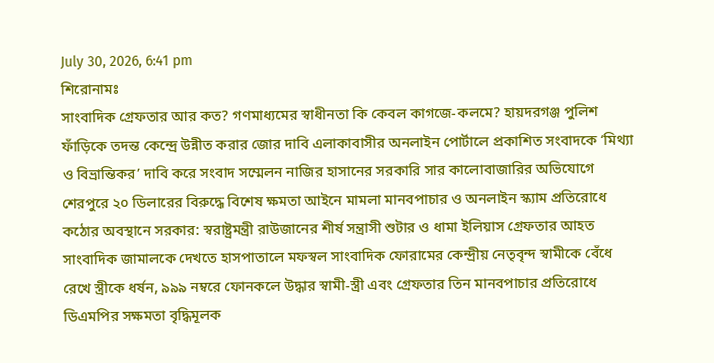July 30, 2026, 6:41 pm
শিরোনামঃ
সাংবাদিক গ্রেফতার আর কত? গণমাধ্যমের স্বাধীনতা কি কেবল কাগজে-কলমে? হায়দরগঞ্জ পুলিশ ফাঁড়িকে তদন্ত কেন্দ্রে উন্নীত করার জোর দাবি এলাকাবাসীর অনলাইন পোর্টালে প্রকাশিত সংবাদকে ‘মিথ্যা ও বিভ্রান্তিকর’ দাবি করে সংবাদ সম্মেলন নাজির হাসানের সরকারি সার কালোবাজারির অভিযোগে শেরপুরে ২০ ডিলারের বিরুদ্ধে বিশেষ ক্ষমতা আইনে মামলা মানবপাচার ও অনলাইন স্ক্যাম প্রতিরোধে কঠোর অবস্থানে সরকার: স্বরাষ্ট্রমন্ত্রী রাউজানের শীর্ষ সন্ত্রাসী শুটার ও ধামা ইলিয়াস গ্রেফতার আহত সাংবাদিক জামালকে দেখতে হাসপাতালে মফস্বল সাংবাদিক ফোরামের কেন্দ্রীয় নেতৃবৃন্দ স্বামীকে বেঁধে রেখে স্ত্রীকে ধর্ষন, ৯৯৯ নম্বরে ফোনকলে উদ্ধার স্বামী-স্ত্রী এবং গ্রেফতার তিন মানবপাচার প্রতিরোধে ডিএমপির সক্ষমতা বৃদ্ধিমূলক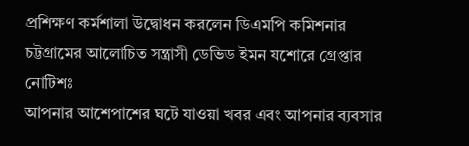প্রশিক্ষণ কর্মশালা উদ্বোধন করলেন ডিএমপি কমিশনার চট্টগ্রামের আলোচিত সন্ত্রাসী ডেভিড ইমন যশোরে গ্রেপ্তার
নোটিশঃ
আপনার আশেপাশের ঘটে যাওয়া খবর এবং আপনার ব্যবসার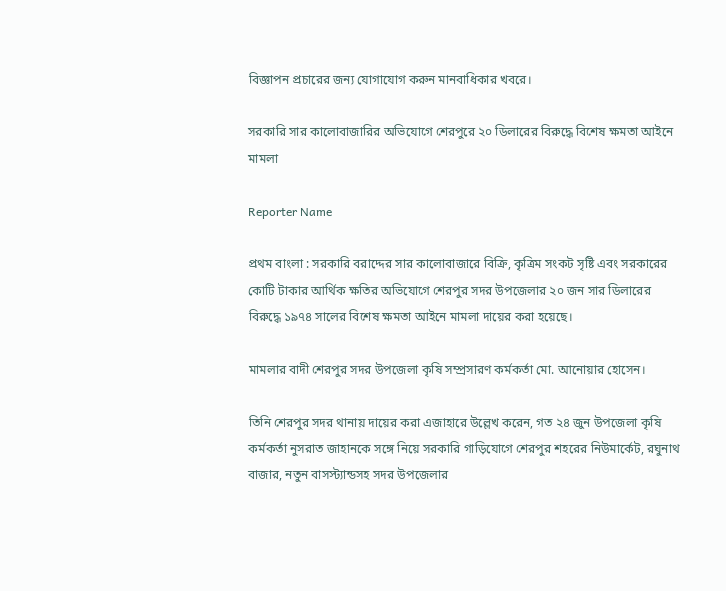বিজ্ঞাপন প্রচারের জন্য যোগাযোগ করুন মানবাধিকার খবরে।

সরকারি সার কালোবাজারির অভিযোগে শেরপুরে ২০ ডিলারের বিরুদ্ধে বিশেষ ক্ষমতা আইনে মামলা

Reporter Name

প্রথম বাংলা : সরকারি বরাদ্দের সার কালোবাজারে বিক্রি, কৃত্রিম সংকট সৃষ্টি এবং সরকারের কোটি টাকার আর্থিক ক্ষতির অভিযোগে শেরপুর সদর উপজেলার ২০ জন সার ডিলারের বিরুদ্ধে ১৯৭৪ সালের বিশেষ ক্ষমতা আইনে মামলা দায়ের করা হয়েছে।

মামলার বাদী শেরপুর সদর উপজেলা কৃষি সম্প্রসারণ কর্মকর্তা মো. আনোয়ার হোসেন।

তিনি শেরপুর সদর থানায় দায়ের করা এজাহারে উল্লেখ করেন, গত ২৪ জুন উপজেলা কৃষি কর্মকর্তা নুসরাত জাহানকে সঙ্গে নিয়ে সরকারি গাড়িযোগে শেরপুর শহরের নিউমার্কেট, রঘুনাথ বাজার, নতুন বাসস্ট্যান্ডসহ সদর উপজেলার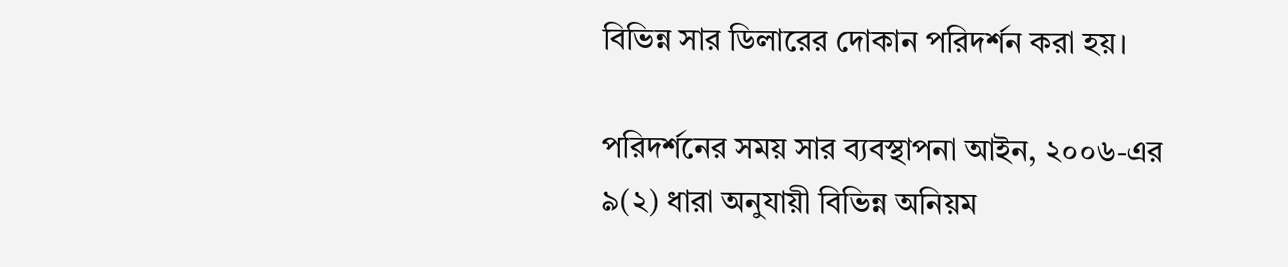বিভিন্ন সার ডিলারের দোকান পরিদর্শন করা হয়।

পরিদর্শনের সময় সার ব্যবস্থাপনা আইন, ২০০৬-এর ৯(২) ধারা অনুযায়ী বিভিন্ন অনিয়ম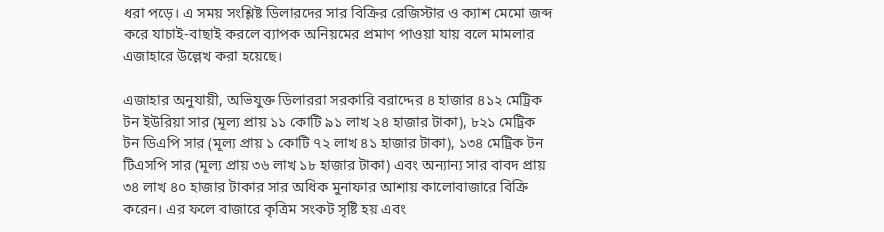ধরা পড়ে। এ সময় সংশ্লিষ্ট ডিলারদের সার বিক্রির রেজিস্টার ও ক্যাশ মেমো জব্দ করে যাচাই-বাছাই করলে ব্যাপক অনিয়মের প্রমাণ পাওয়া যায় বলে মামলার এজাহারে উল্লেখ করা হয়েছে।

এজাহার অনুযায়ী, অভিযুক্ত ডিলাররা সরকারি বরাদ্দের ৪ হাজার ৪১২ মেট্রিক টন ইউরিয়া সার (মূল্য প্রায় ১১ কোটি ৯১ লাখ ২৪ হাজার টাকা), ৮২১ মেট্রিক টন ডিএপি সার (মূল্য প্রায় ১ কোটি ৭২ লাখ ৪১ হাজার টাকা), ১৩৪ মেট্রিক টন টিএসপি সার (মূল্য প্রায় ৩৬ লাখ ১৮ হাজার টাকা) এবং অন্যান্য সার বাবদ প্রায় ৩৪ লাখ ৪০ হাজার টাকার সার অধিক মুনাফার আশায় কালোবাজারে বিক্রি করেন। এর ফলে বাজারে কৃত্রিম সংকট সৃষ্টি হয় এবং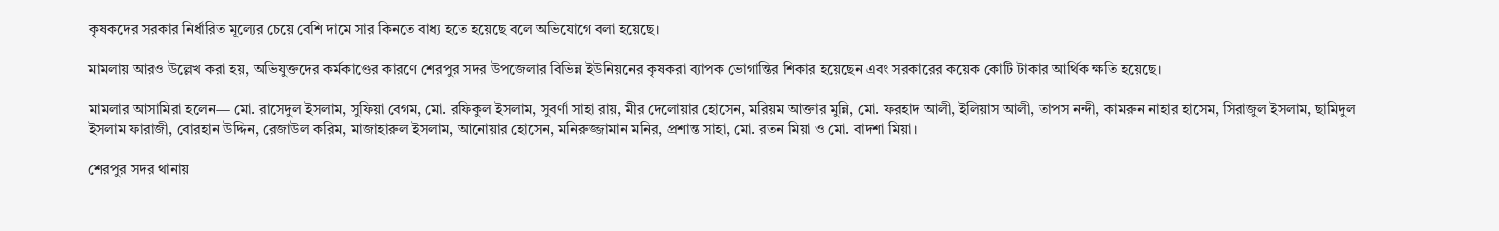কৃষকদের সরকার নির্ধারিত মূল্যের চেয়ে বেশি দামে সার কিনতে বাধ্য হতে হয়েছে বলে অভিযোগে বলা হয়েছে।

মামলায় আরও উল্লেখ করা হয়, অভিযুক্তদের কর্মকাণ্ডের কারণে শেরপুর সদর উপজেলার বিভিন্ন ইউনিয়নের কৃষকরা ব্যাপক ভোগান্তির শিকার হয়েছেন এবং সরকারের কয়েক কোটি টাকার আর্থিক ক্ষতি হয়েছে।

মামলার আসামিরা হলেন— মো. রাসেদুল ইসলাম, সুফিয়া বেগম, মো. রফিকুল ইসলাম, সুবর্ণা সাহা রায়, মীর দেলোয়ার হোসেন, মরিয়ম আক্তার মুন্নি, মো. ফরহাদ আলী, ইলিয়াস আলী, তাপস নন্দী, কামরুন নাহার হাসেম, সিরাজুল ইসলাম, ছামিদুল ইসলাম ফারাজী, বোরহান উদ্দিন, রেজাউল করিম, মাজাহারুল ইসলাম, আনোয়ার হোসেন, মনিরুজ্জামান মনির, প্রশান্ত সাহা, মো. রতন মিয়া ও মো. বাদশা মিয়া।

শেরপুর সদর থানায়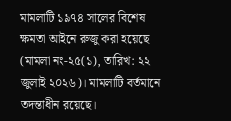মামলাটি ১৯৭৪ সালের বিশেষ ক্ষমতা আইনে রুজু করা হয়েছে (মামলা নং-২৫(১), তারিখ: ২২ জুলাই ২০২৬)। মামলাটি বর্তমানে তদন্তাধীন রয়েছে।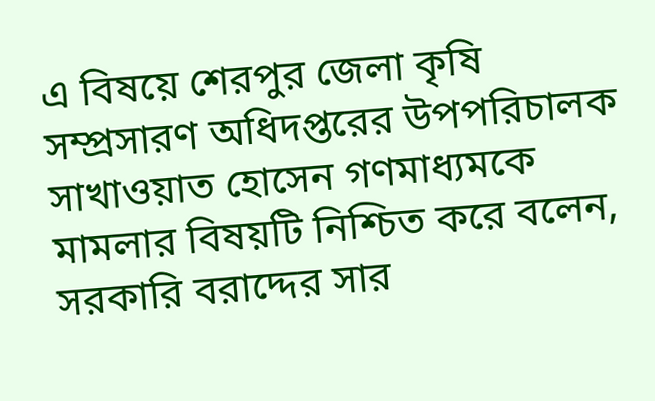এ বিষয়ে শেরপুর জেলা কৃষি সম্প্রসারণ অধিদপ্তরের উপপরিচালক সাখাওয়াত হোসেন গণমাধ্যমকে মামলার বিষয়টি নিশ্চিত করে বলেন, সরকারি বরাদ্দের সার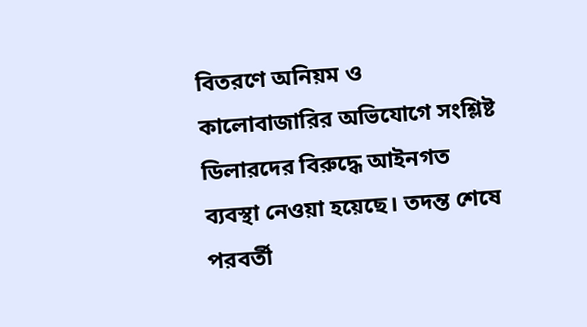বিতরণে অনিয়ম ও কালোবাজারির অভিযোগে সংশ্লিষ্ট ডিলারদের বিরুদ্ধে আইনগত ব্যবস্থা নেওয়া হয়েছে। তদন্ত শেষে পরবর্তী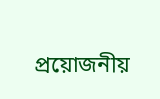প্রয়োজনীয়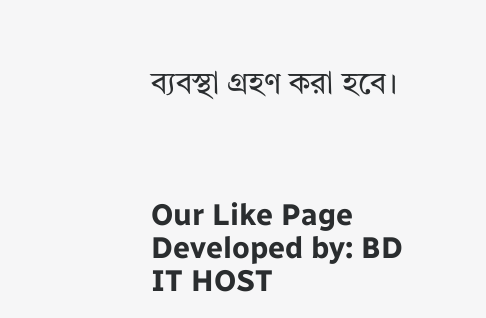ব্যবস্থা গ্রহণ করা হবে।



Our Like Page
Developed by: BD IT HOST